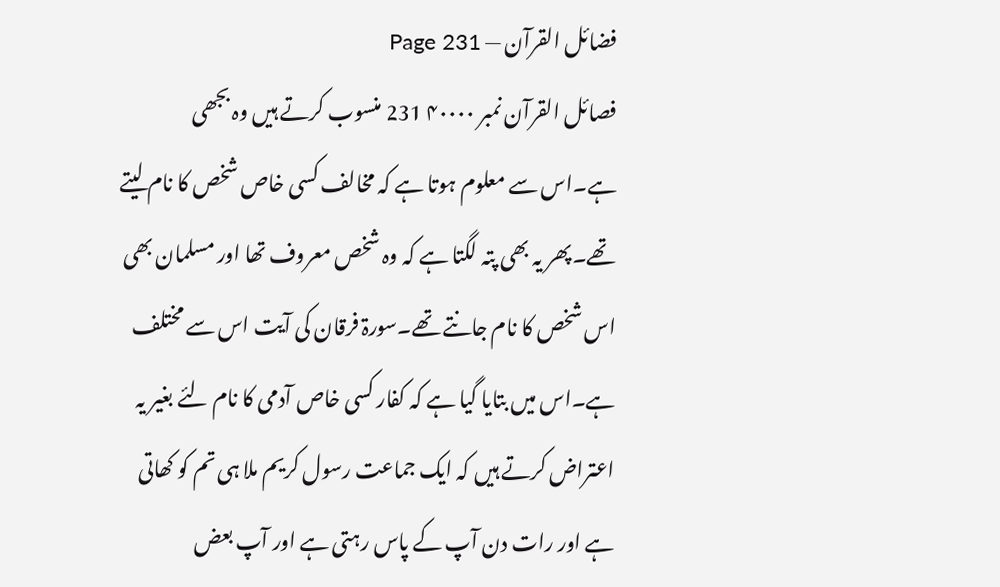فضائل القرآن — Page 231
فصائل القرآن نمبر ۴۰۰۰۰ 231 منسوب کرتے ہیں وہ بجھی ہے۔اس سے معلوم ہوتا ہے کہ مخالف کسی خاص شخص کا نام لیتے تھے۔پھر یہ بھی پتہ لگتا ہے کہ وہ شخص معروف تھا اور مسلمان بھی اس شخص کا نام جانتے تھے۔سورۃ فرقان کی آیت اس سے مختلف ہے۔اس میں بتایا گیا ہے کہ کفار کسی خاص آدمی کا نام لئے بغیر یہ اعتراض کرتے ہیں کہ ایک جماعت رسول کریم ملا ہی تم کو کھاتی ہے اور رات دن آپ کے پاس رہتی ہے اور آپ بعض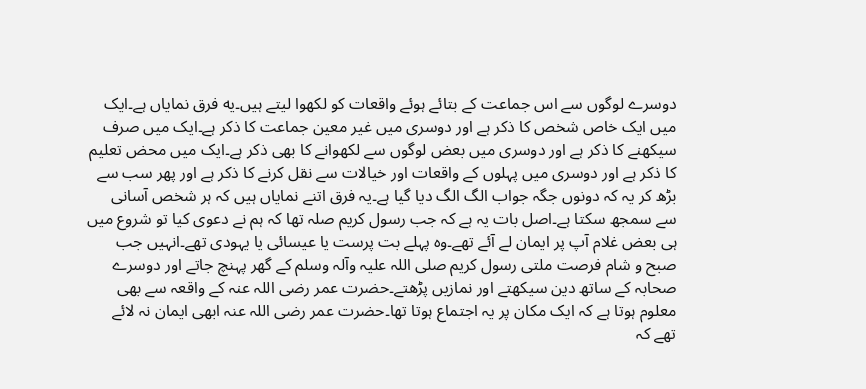دوسرے لوگوں سے اس جماعت کے بتائے ہوئے واقعات کو لکھوا لیتے ہیں۔یه فرق نمایاں ہے۔ایک میں ایک خاص شخص کا ذکر ہے اور دوسری میں غیر معین جماعت کا ذکر ہے۔ایک میں صرف سیکھنے کا ذکر ہے اور دوسری میں بعض لوگوں سے لکھوانے کا بھی ذکر ہے۔ایک میں محض تعلیم کا ذکر ہے اور دوسری میں پہلوں کے واقعات اور خیالات سے نقل کرنے کا ذکر ہے اور پھر سب سے بڑھ کر یہ کہ دونوں جگہ جواب الگ الگ دیا گیا ہے۔یہ فرق اتنے نمایاں ہیں کہ ہر شخص آسانی سے سمجھ سکتا ہے۔اصل بات یہ ہے کہ جب رسول کریم صلہ تھا کہ ہم نے دعوی کیا تو شروع میں ہی بعض غلام آپ پر ایمان لے آئے تھے۔وہ پہلے بت پرست یا عیسائی یا یہودی تھے۔انہیں جب صبح و شام فرصت ملتی رسول کریم صلی اللہ علیہ وآلہ وسلم کے گھر پہنچ جاتے اور دوسرے صحابہ کے ساتھ دین سیکھتے اور نمازیں پڑھتے۔حضرت عمر رضی اللہ عنہ کے واقعہ سے بھی معلوم ہوتا ہے کہ ایک مکان پر یہ اجتماع ہوتا تھا۔حضرت عمر رضی اللہ عنہ ابھی ایمان نہ لائے تھے کہ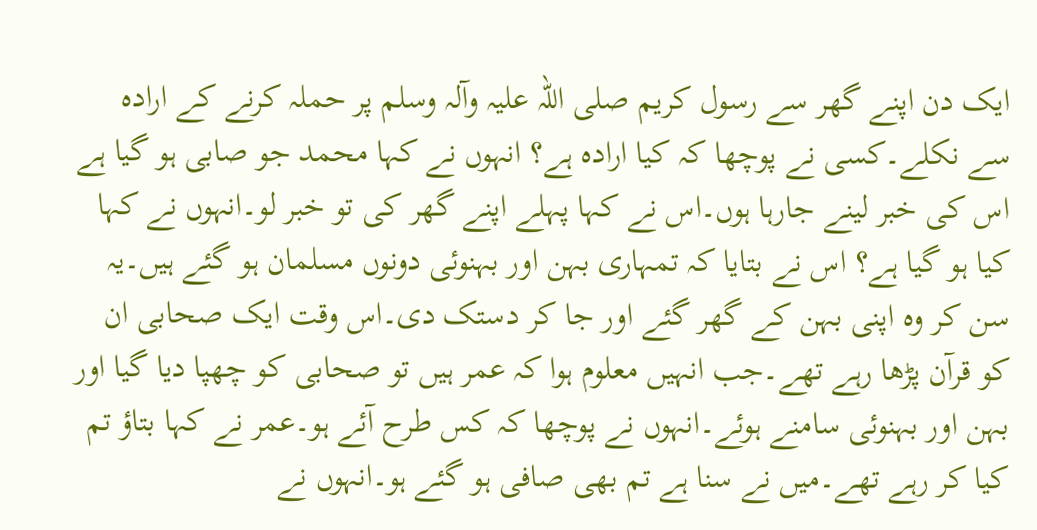ایک دن اپنے گھر سے رسول کریم صلی اللہ علیہ وآلہ وسلم پر حملہ کرنے کے ارادہ سے نکلے۔کسی نے پوچھا کہ کیا ارادہ ہے؟ انہوں نے کہا محمد جو صابی ہو گیا ہے اس کی خبر لینے جارہا ہوں۔اس نے کہا پہلے اپنے گھر کی تو خبر لو۔انہوں نے کہا کیا ہو گیا ہے؟ اس نے بتایا کہ تمہاری بہن اور بہنوئی دونوں مسلمان ہو گئے ہیں۔یہ سن کر وہ اپنی بہن کے گھر گئے اور جا کر دستک دی۔اس وقت ایک صحابی ان کو قرآن پڑھا رہے تھے۔جب انہیں معلوم ہوا کہ عمر ہیں تو صحابی کو چھپا دیا گیا اور بہن اور بہنوئی سامنے ہوئے۔انہوں نے پوچھا کہ کس طرح آئے ہو۔عمر نے کہا بتاؤ تم کیا کر رہے تھے۔میں نے سنا ہے تم بھی صافی ہو گئے ہو۔انہوں نے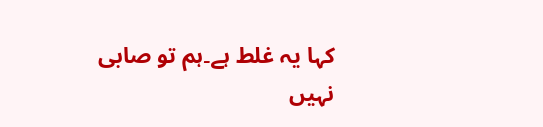کہا یہ غلط ہے۔ہم تو صابی نہیں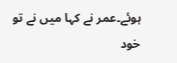ہوئے۔عمر نے کہا میں نے تو خود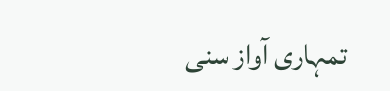تمہاری آواز سنی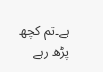ہے۔تم کچھ پڑھ رہے